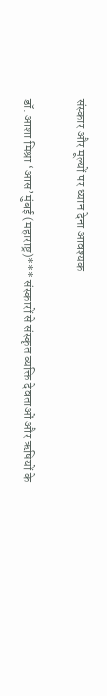संस्कार और मूल्यों पर ध्यान देना आवश्यक

डॉ. आशा मिश्रा ‘आस’मुंबई (महाराष्ट्र)*** संस्कारों से संस्कृत व्यक्ति देवताओं और ऋषियों के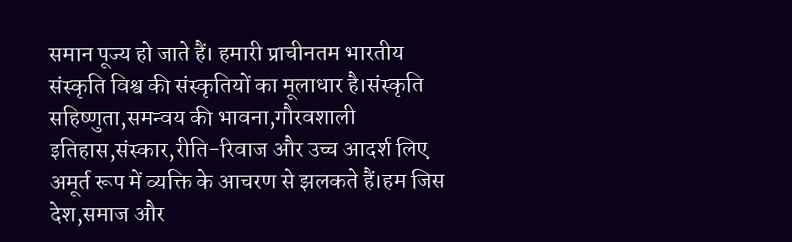समान पूज्य हो जाते हैं। हमारी प्राचीनतम भारतीय संस्कृति विश्व की संस्कृतियों का मूलाधार है।संस्कृति सहिष्णुता,समन्वय की भावना,गौरवशाली इतिहास,संस्कार,रीति-रिवाज और उच्च आदर्श लिए अमूर्त रूप में व्यक्ति के आचरण से झलकते हैं।हम जिस देश,समाज और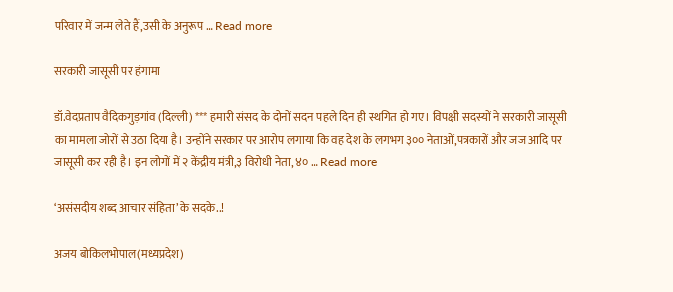परिवार में जन्म लेते हैं,उसी के अनुरूप … Read more

सरकारी जासूसी पर हंगामा

डॉ.वेदप्रताप वैदिकगुड़गांव (दिल्ली) *** हमारी संसद के दोनों सदन पहले दिन ही स्थगित हो गए। विपक्षी सदस्यों ने सरकारी जासूसी का मामला जोरों से उठा दिया है। उन्होंने सरकार पर आरोप लगाया कि वह देश के लगभग ३०० नेताओं,पत्रकारों और जज आदि पर जासूसी कर रही है। इन लोगों में २ केंद्रीय मंत्री,३ विरोधी नेता, ४० … Read more

‘असंसदीय शब्द आचार संहिता’ के सदके..!

अजय बोकिलभोपाल(मध्यप्रदेश)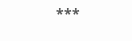***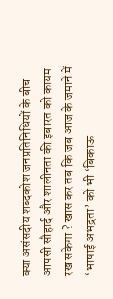क्या असंसदीय शब्दकोश जनप्रतिनिधियों के बीच आपसी सौहार्द और शालीनता की इबारत को कायम रख सकेगा ? खास कर तब कि जब आज के जमाने में ‘भाषाई अभद्रता’ को भी ‘बिकाऊ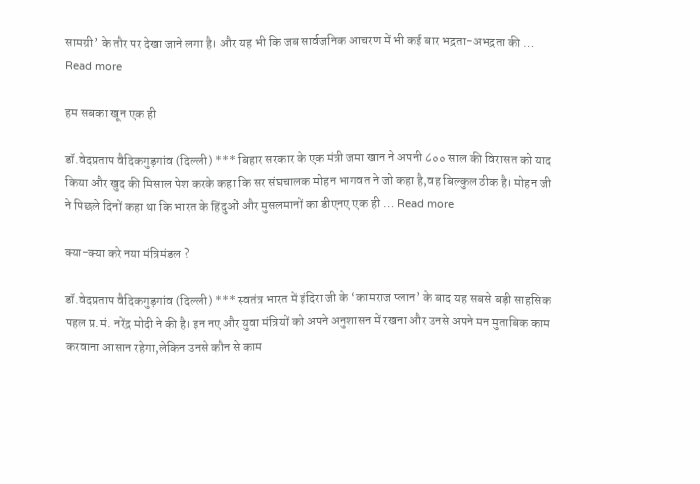सामग्री’ के तौर पर देखा जाने लगा है। और यह भी कि जब सार्वजनिक आचरण में भी कई बार भद्रता-अभद्रता की … Read more

हम सबका खून एक ही

डॉ.वेदप्रताप वैदिकगुड़गांव (दिल्ली) *** बिहार सरकार के एक मंत्री जमा खान ने अपनी ८०० साल की विरासत को याद किया और खुद की मिसाल पेश करके कहा कि सर संघचालक मोहन भागवत ने जो कहा है,वह बिल्कुल ठीक है। मोहन जी ने पिछले दिनों कहा था कि भारत के हिंदुओं और मुसलमानों का डीएनए एक ही … Read more

क्या-क्या करे नया मंत्रिमंडल ?

डॉ.वेदप्रताप वैदिकगुड़गांव (दिल्ली) *** स्वतंत्र भारत में इंदिरा जी के ‘कामराज प्लान’ के बाद यह सबसे बड़ी साहसिक पहल प्र.मं. नरेंद्र मोदी ने की है। इन नए और युवा मंत्रियों को अपने अनुशासन में रखना और उनसे अपने मन मुताबिक काम करवाना आसान रहेगा,लेकिन उनसे कौन से काम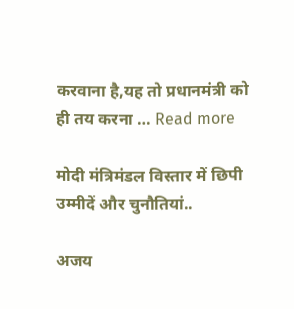करवाना है,यह तो प्रधानमंत्री को ही तय करना … Read more

मोदी मंत्रिमंडल विस्तार में छिपी उम्मीदें और चुनौतियां..

अजय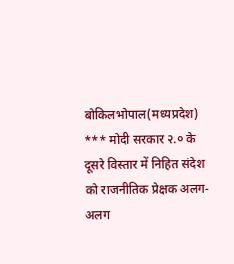बोकिलभोपाल(मध्यप्रदेश)  *** मोदी सरकार २.० के दूसरे विस्तार में निहित संदेश को राजनीतिक प्रेक्षक अलग-अलग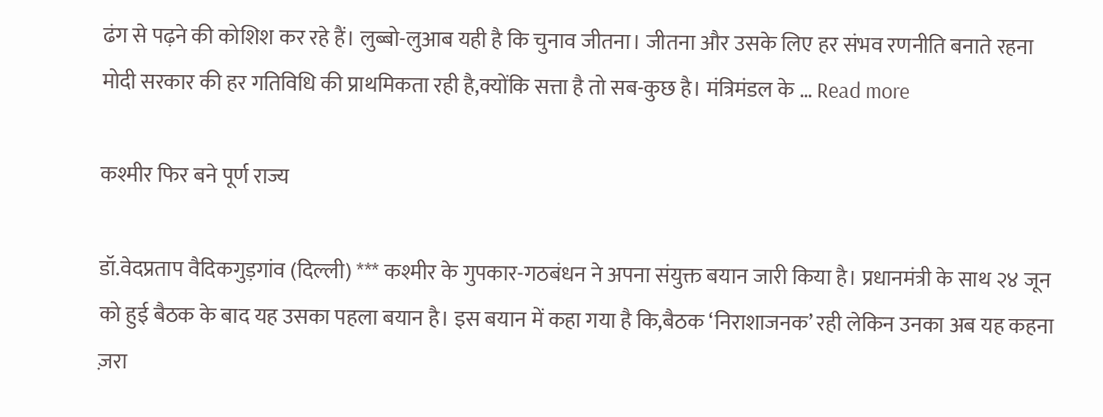ढंग से पढ़ने की कोशिश कर रहे हैं। लुब्बो-लुआब यही है कि चुनाव जीतना। जीतना और उसके लिए हर संभव रणनीति बनाते रहना मोदी सरकार की हर गतिविधि की प्राथमिकता रही है,क्योंकि सत्ता है तो सब-कुछ है। मंत्रिमंडल के … Read more

कश्मीर फिर बने पूर्ण राज्य

डॉ.वेदप्रताप वैदिकगुड़गांव (दिल्ली) *** कश्मीर के गुपकार-गठबंधन ने अपना संयुक्त बयान जारी किया है। प्रधानमंत्री के साथ २४ जून को हुई बैठक के बाद यह उसका पहला बयान है। इस बयान में कहा गया है कि,बैठक ‘निराशाजनक’ रही लेकिन उनका अब यह कहना ज़रा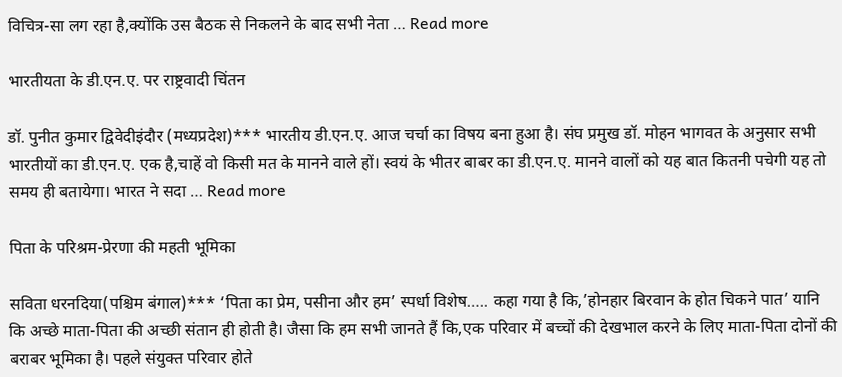विचित्र-सा लग रहा है,क्योंकि उस बैठक से निकलने के बाद सभी नेता … Read more

भारतीयता के डी.एन.ए. पर राष्ट्रवादी चिंतन

डॉ. पुनीत कुमार द्विवेदीइंदौर (मध्यप्रदेश)*** भारतीय डी.एन.ए. आज चर्चा का विषय बना हुआ है। संघ प्रमुख डॉ. मोहन भागवत के अनुसार सभी भारतीयों का डी.एन.ए. एक है,चाहें वो किसी मत के मानने वाले हों। स्वयं के भीतर बाबर का डी.एन.ए. मानने वालों को यह बात कितनी पचेगी यह तो समय ही बतायेगा। भारत ने सदा … Read more

पिता के परिश्रम-प्रेरणा की महती भूमिका

सविता धरनदिया(पश्चिम बंगाल)*** ‘पिता का प्रेम, पसीना और हम’ स्पर्धा विशेष….. कहा गया है कि,’होनहार बिरवान के होत चिकने पात’ यानि कि अच्छे माता-पिता की अच्छी संतान ही होती है। जैसा कि हम सभी जानते हैं कि,एक परिवार में बच्चों की देखभाल करने के लिए माता-पिता दोनों की बराबर भूमिका है। पहले संयुक्त परिवार होते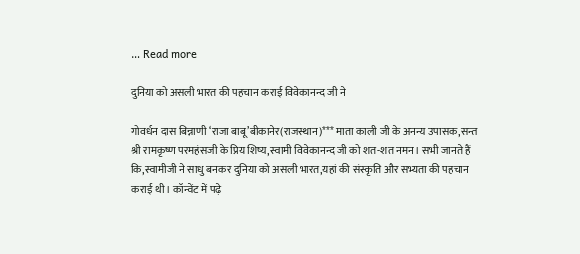… Read more

दुनिया को असली भारत की पहचान कराई विवेकानन्द जी ने

गोवर्धन दास बिन्नाणी ‘राजा बाबू’बीकानेर(राजस्थान)*** माता काली जी के अनन्य उपासक,सन्त श्री रामकृष्ण परमहंसजी के प्रिय शिष्य,स्वामी विवेकानन्द जी को शत-शत नमन। सभी जानते हैं कि,स्वामीजी ने साधु बनकर दुनिया को असली भारत,यहां की संस्कृति और सभ्यता की पहचान कराई थी। कॉन्वेंट में पढ़े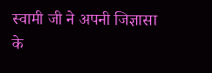स्वामी जी ने अपनी जिज्ञासा के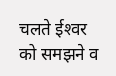चलते ईश्‍वर को समझने व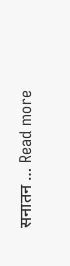सनातन … Read more